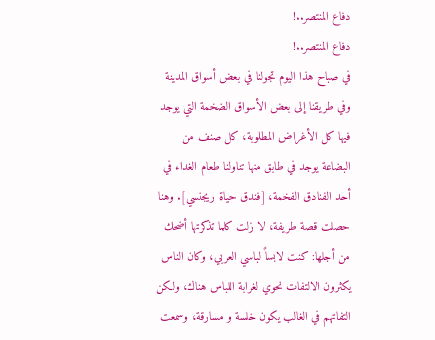دفاع المنتصر..!
دفاع المنتصر..!
في صباح هذا اليوم تجولنا في بعض أسواق المدينة وفي طريقنا إلى بعض الأسواق الضخمة التي يوجد فيها كل الأغراض المطلوبة، كل صنف من البضاعة يوجد في طابق منها تناولنا طعام الغداء في أحد الفنادق الفخمة، [فندق حياة ريجنسي]. وهنا حصلت قصة طريفة، لا زلت كلما تذكرتها أضحك من أجلها: كنت لابساً لباسي العربي، وكان الناس يكثرون الالتفات نحوي لغرابة اللباس هناك، ولكن التفاتهم في الغالب يكون خلسة و مسارقة، وسمعت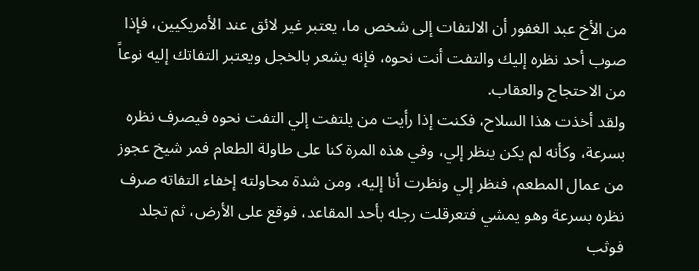من الأخ عبد الغفور أن الالتفات إلى شخص ما، يعتبر غير لائق عند الأمريكيين، فإذا صوب أحد نظره إليك والتفت أنت نحوه، فإنه يشعر بالخجل ويعتبر التفاتك إليه نوعاً من الاحتجاج والعقاب.
ولقد أخذت هذا السلاح، فكنت إذا رأيت من يلتفت إلي التفت نحوه فيصرف نظره بسرعة، وكأنه لم يكن ينظر إلي، وفي هذه المرة كنا على طاولة الطعام فمر شيخ عجوز من عمال المطعم، فنظر إلي ونظرت أنا إليه، ومن شدة محاولته إخفاء التفاته صرف نظره بسرعة وهو يمشي فتعرقلت رجله بأحد المقاعد، فوقع على الأرض، ثم تجلد فوثب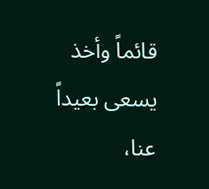قائماً وأخذ يسعى بعيداً عنا،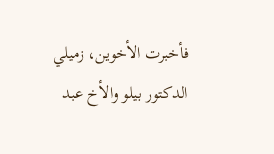فأخبرت الأخوين، زميلي الدكتور بيلو والأخ عبد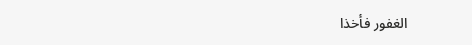الغفور فأخذا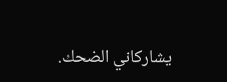يشاركاني الضحك.